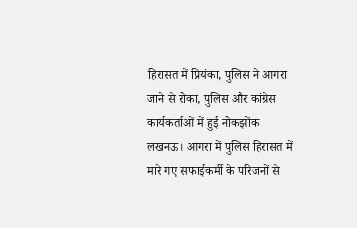हिरासत में प्रियंका, पुलिस ने आगरा जाने से रोका, पुलिस और कांग्रेस कार्यकर्ताओं में हुई नोकझोंक
लखनऊ। आगरा में पुलिस हिरासत में मारे गए सफाईकर्मी के परिजनों से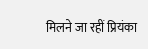मिलने जा रहीं प्रियंका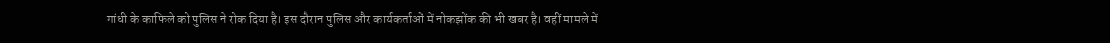गांधी के काफिले को पुलिस ने रोक दिया है। इस दौरान पुलिस और कार्यकर्ताओं में नोकझोंक की भी खबर है। वहीं मामले में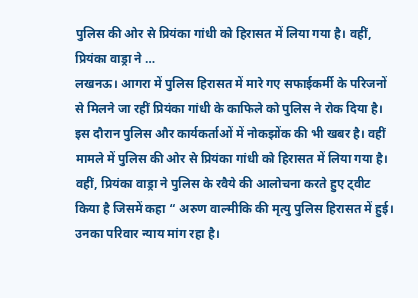पुलिस की ओर से प्रियंका गांधी को हिरासत में लिया गया है। वहीं, प्रियंका वाड्रा ने …
लखनऊ। आगरा में पुलिस हिरासत में मारे गए सफाईकर्मी के परिजनों से मिलने जा रहीं प्रियंका गांधी के काफिले को पुलिस ने रोक दिया है। इस दौरान पुलिस और कार्यकर्ताओं में नोकझोंक की भी खबर है। वहीं मामले में पुलिस की ओर से प्रियंका गांधी को हिरासत में लिया गया है।
वहीं, प्रियंका वाड्रा ने पुलिस के रवैये की आलोचना करते हुए ट्वीट किया है जिसमें कहा “ अरुण वाल्मीकि की मृत्यु पुलिस हिरासत में हुई। उनका परिवार न्याय मांग रहा है।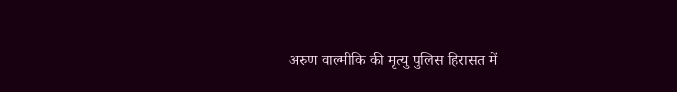अरुण वाल्मीकि की मृत्यु पुलिस हिरासत में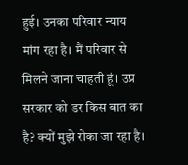हुई। उनका परिवार न्याय मांग रहा है। मैं परिवार से मिलने जाना चाहती हूं। उप्र सरकार को डर किस बात का है? क्यों मुझे रोका जा रहा है।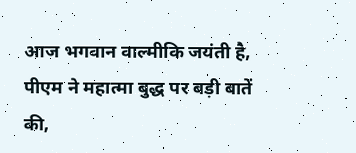आज भगवान वाल्मीकि जयंती है, पीएम ने महात्मा बुद्ध पर बड़ी बातें की,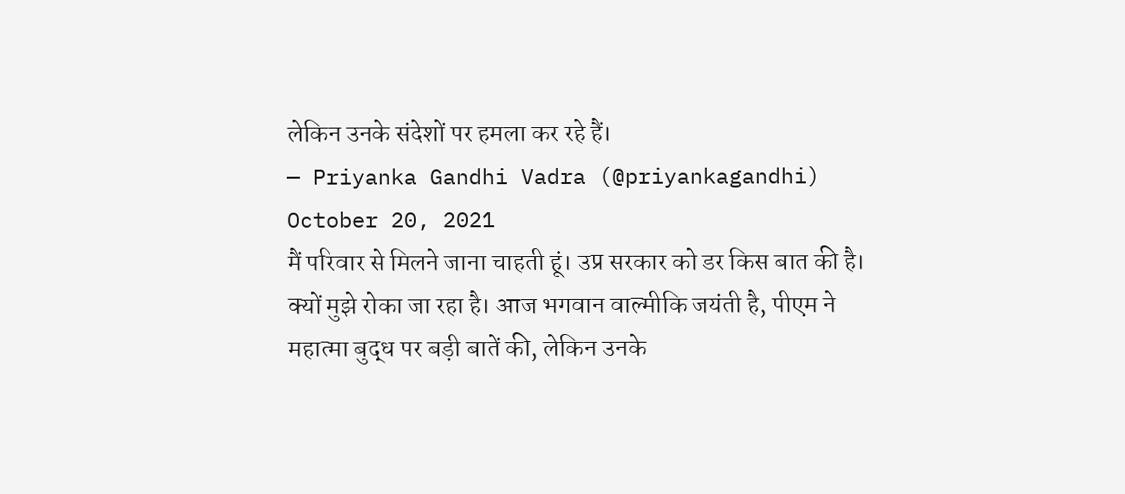लेकिन उनके संदेशों पर हमला कर रहे हैं।
— Priyanka Gandhi Vadra (@priyankagandhi) October 20, 2021
मैं परिवार से मिलने जाना चाहती हूं। उप्र सरकार को डर किस बात की है। क्यों मुझे रोका जा रहा है। आज भगवान वाल्मीकि जयंती है, पीएम ने महात्मा बुद्ध पर बड़ी बातें की, लेकिन उनके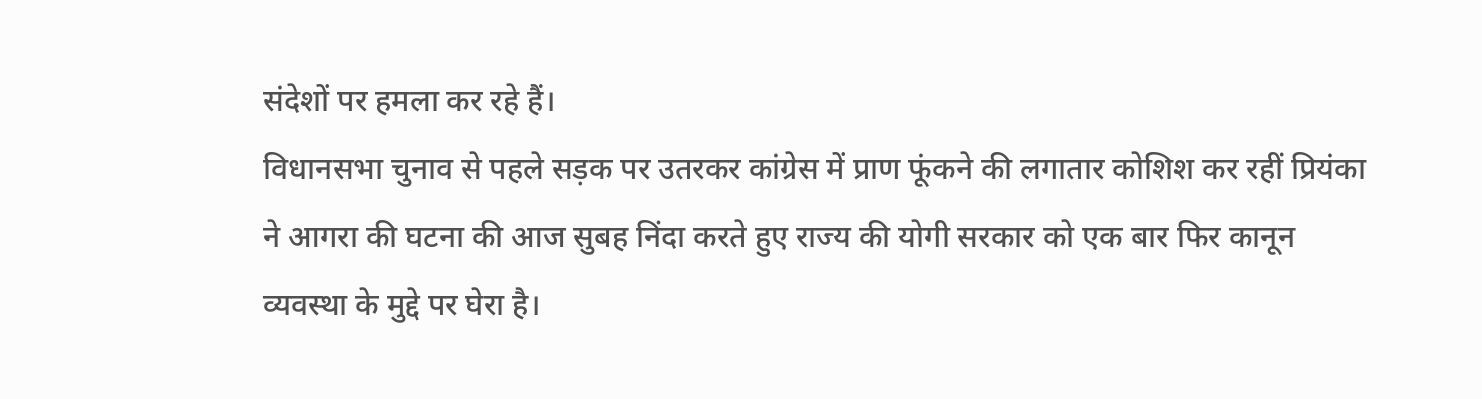संदेशों पर हमला कर रहे हैं।
विधानसभा चुनाव से पहले सड़क पर उतरकर कांग्रेस में प्राण फूंकने की लगातार कोशिश कर रहीं प्रियंका ने आगरा की घटना की आज सुबह निंदा करते हुए राज्य की योगी सरकार को एक बार फिर कानून व्यवस्था के मुद्दे पर घेरा है।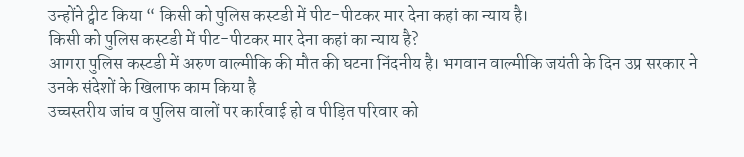उन्होंने ट्वीट किया “ किसी को पुलिस कस्टडी में पीट-पीटकर मार देना कहां का न्याय है।
किसी को पुलिस कस्टडी में पीट-पीटकर मार देना कहां का न्याय है?
आगरा पुलिस कस्टडी में अरुण वाल्मीकि की मौत की घटना निंदनीय है। भगवान वाल्मीकि जयंती के दिन उप्र सरकार ने उनके संदेशों के खिलाफ काम किया है
उच्चस्तरीय जांच व पुलिस वालों पर कार्रवाई हो व पीड़ित परिवार को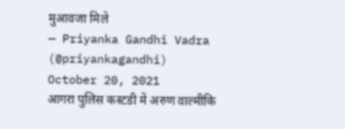मुआवजा मिले
— Priyanka Gandhi Vadra (@priyankagandhi) October 20, 2021
आगरा पुलिस कस्टडी में अरुण वाल्मीकि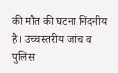की मौत की घटना निंदनीय है। उच्चस्तरीय जांच व पुलिस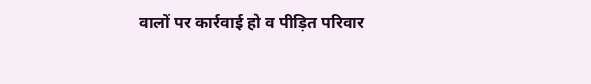वालों पर कार्रवाई हो व पीड़ित परिवार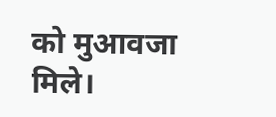को मुआवजा मिले।